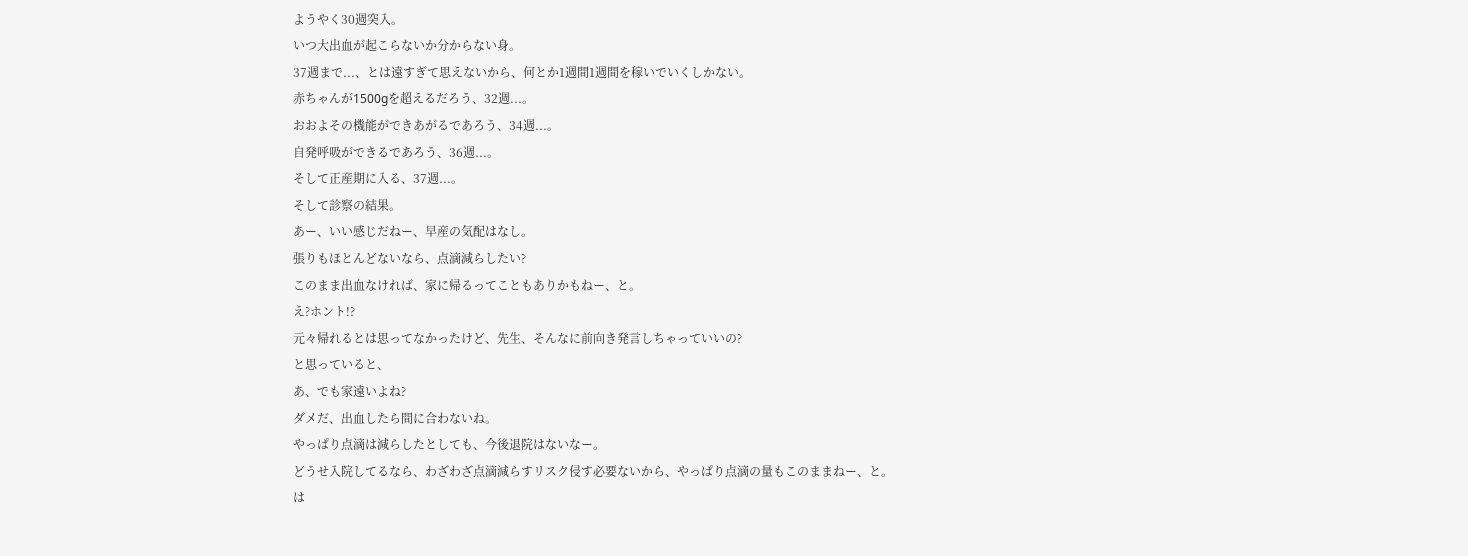ようやく30週突入。
いつ大出血が起こらないか分からない身。
37週まで...、とは遠すぎて思えないから、何とか1週間1週間を稼いでいくしかない。
赤ちゃんが1500gを超えるだろう、32週...。
おおよその機能ができあがるであろう、34週...。
自発呼吸ができるであろう、36週...。
そして正産期に入る、37週...。
そして診察の結果。
あー、いい感じだねー、早産の気配はなし。
張りもほとんどないなら、点滴減らしたい?
このまま出血なければ、家に帰るってこともありかもねー、と。
え?ホント!?
元々帰れるとは思ってなかったけど、先生、そんなに前向き発言しちゃっていいの?
と思っていると、
あ、でも家遠いよね?
ダメだ、出血したら間に合わないね。
やっぱり点滴は減らしたとしても、今後退院はないなー。
どうせ入院してるなら、わざわざ点滴減らすリスク侵す必要ないから、やっぱり点滴の量もこのままねー、と。
は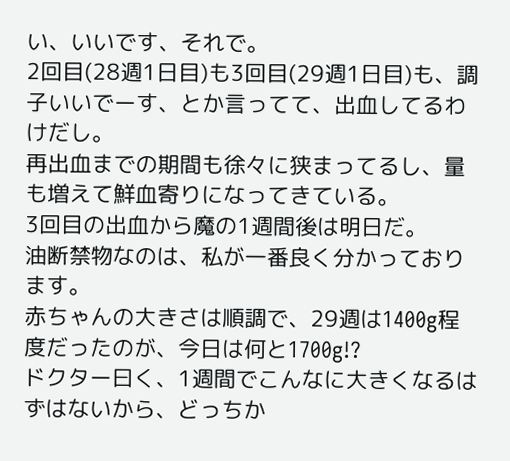い、いいです、それで。
2回目(28週1日目)も3回目(29週1日目)も、調子いいでーす、とか言ってて、出血してるわけだし。
再出血までの期間も徐々に狭まってるし、量も増えて鮮血寄りになってきている。
3回目の出血から魔の1週間後は明日だ。
油断禁物なのは、私が一番良く分かっております。
赤ちゃんの大きさは順調で、29週は1400g程度だったのが、今日は何と1700g!?
ドクター曰く、1週間でこんなに大きくなるはずはないから、どっちか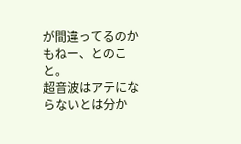が間違ってるのかもねー、とのこと。
超音波はアテにならないとは分か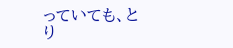っていても、とり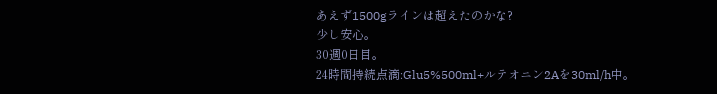あえず1500gラインは超えたのかな?
少し安心。
30週0日目。
24時間持続点滴:Glu5%500ml+ルテオニン2Aを30ml/h中。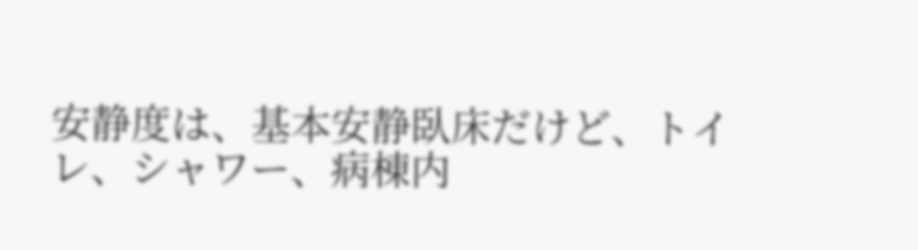安静度は、基本安静臥床だけど、トイレ、シャワー、病棟内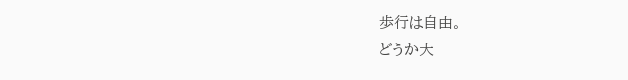歩行は自由。
どうか大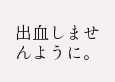出血しませんように。